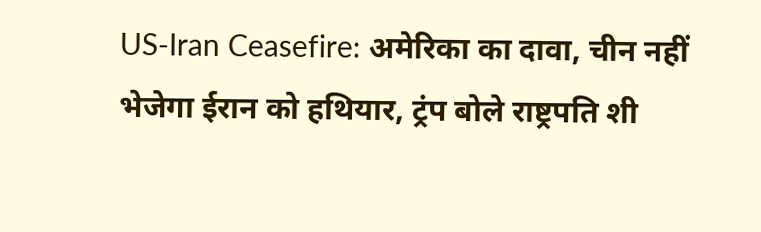US-Iran Ceasefire: अमेरिका का दावा, चीन नहीं भेजेगा ईरान को हथियार, ट्रंप बोले राष्ट्रपति शी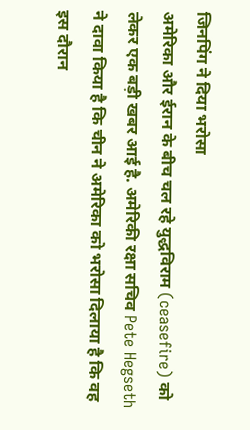जिनपिंग ने दिया भरोसा
अमेरिका और ईरान के बीच चल रहे युद्धविराम (ceasefire) को लेकर एक बड़ी खबर आई है. अमेरिकी रक्षा सचिव Pete Hegseth ने दावा किया है कि चीन ने अमेरिका को भरोसा दिलाया है कि वह इस दौरान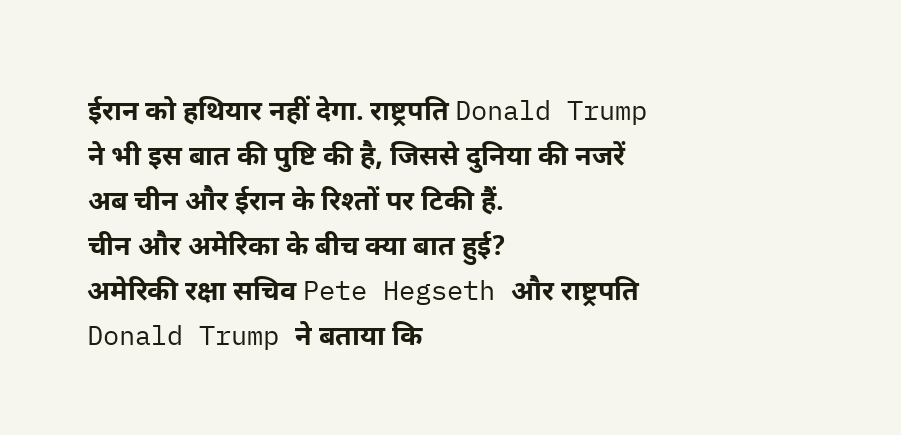ईरान को हथियार नहीं देगा. राष्ट्रपति Donald Trump ने भी इस बात की पुष्टि की है, जिससे दुनिया की नजरें अब चीन और ईरान के रिश्तों पर टिकी हैं.
चीन और अमेरिका के बीच क्या बात हुई?
अमेरिकी रक्षा सचिव Pete Hegseth और राष्ट्रपति Donald Trump ने बताया कि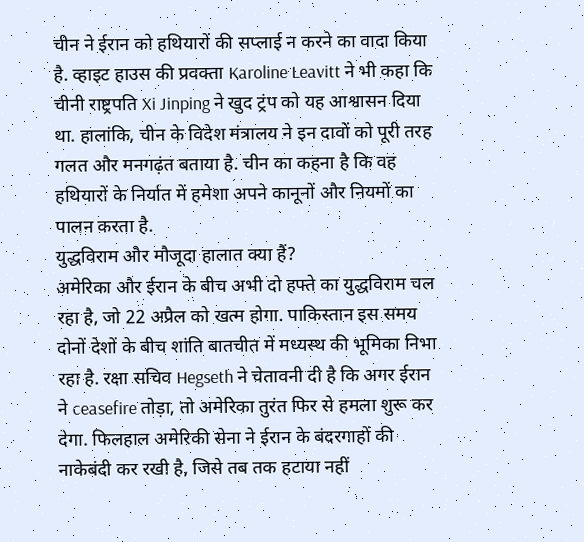चीन ने ईरान को हथियारों की सप्लाई न करने का वादा किया है. व्हाइट हाउस की प्रवक्ता Karoline Leavitt ने भी कहा कि चीनी राष्ट्रपति Xi Jinping ने खुद ट्रंप को यह आश्वासन दिया था. हालांकि, चीन के विदेश मंत्रालय ने इन दावों को पूरी तरह गलत और मनगढ़ंत बताया है. चीन का कहना है कि वह हथियारों के निर्यात में हमेशा अपने कानूनों और नियमों का पालन करता है.
युद्धविराम और मौजूदा हालात क्या हैं?
अमेरिका और ईरान के बीच अभी दो हफ्ते का युद्धविराम चल रहा है, जो 22 अप्रैल को खत्म होगा. पाकिस्तान इस समय दोनों देशों के बीच शांति बातचीत में मध्यस्थ की भूमिका निभा रहा है. रक्षा सचिव Hegseth ने चेतावनी दी है कि अगर ईरान ने ceasefire तोड़ा, तो अमेरिका तुरंत फिर से हमला शुरू कर देगा. फिलहाल अमेरिकी सेना ने ईरान के बंदरगाहों की नाकेबंदी कर रखी है, जिसे तब तक हटाया नहीं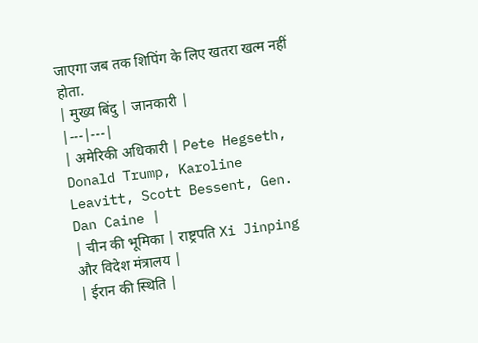जाएगा जब तक शिपिंग के लिए खतरा खत्म नहीं होता.
| मुख्य बिंदु | जानकारी |
|---|---|
| अमेरिकी अधिकारी | Pete Hegseth, Donald Trump, Karoline Leavitt, Scott Bessent, Gen. Dan Caine |
| चीन की भूमिका | राष्ट्रपति Xi Jinping और विदेश मंत्रालय |
| ईरान की स्थिति |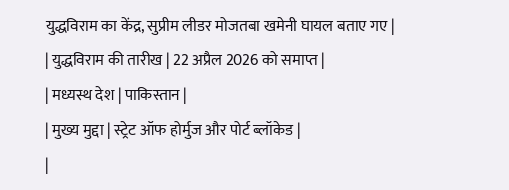युद्धविराम का केंद्र, सुप्रीम लीडर मोजतबा खमेनी घायल बताए गए |
| युद्धविराम की तारीख | 22 अप्रैल 2026 को समाप्त |
| मध्यस्थ देश | पाकिस्तान |
| मुख्य मुद्दा | स्ट्रेट ऑफ होर्मुज और पोर्ट ब्लॉकेड |
|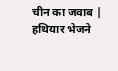चीन का जवाब | हथियार भेजने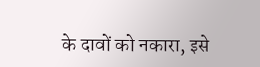के दावों को नकारा, इसे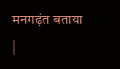मनगढ़ंत बताया |